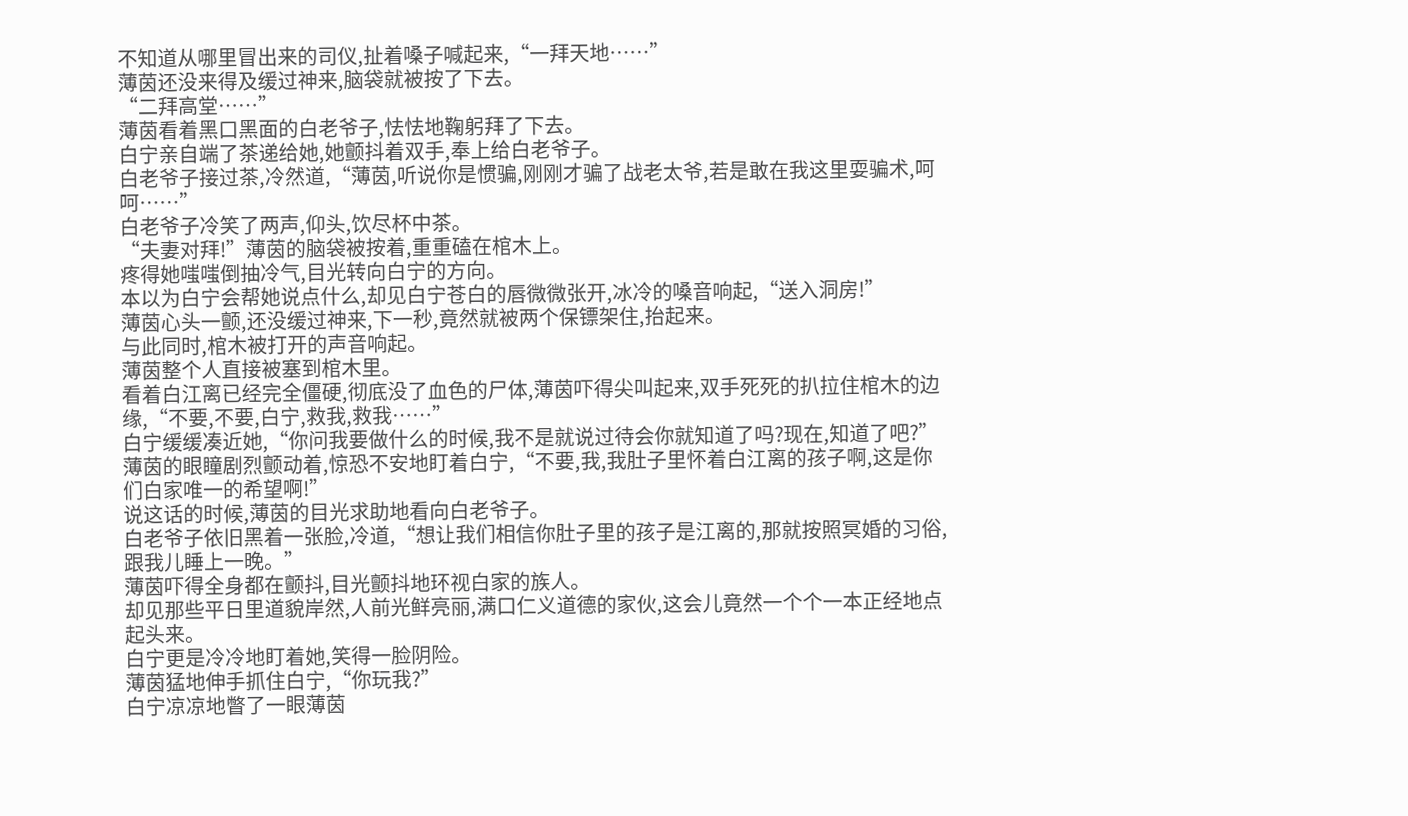不知道从哪里冒出来的司仪,扯着嗓子喊起来,“一拜天地……”
薄茵还没来得及缓过神来,脑袋就被按了下去。
“二拜高堂……”
薄茵看着黑口黑面的白老爷子,怯怯地鞠躬拜了下去。
白宁亲自端了茶递给她,她颤抖着双手,奉上给白老爷子。
白老爷子接过茶,冷然道,“薄茵,听说你是惯骗,刚刚才骗了战老太爷,若是敢在我这里耍骗术,呵呵……”
白老爷子冷笑了两声,仰头,饮尽杯中茶。
“夫妻对拜!”薄茵的脑袋被按着,重重磕在棺木上。
疼得她嗤嗤倒抽冷气,目光转向白宁的方向。
本以为白宁会帮她说点什么,却见白宁苍白的唇微微张开,冰冷的嗓音响起,“送入洞房!”
薄茵心头一颤,还没缓过神来,下一秒,竟然就被两个保镖架住,抬起来。
与此同时,棺木被打开的声音响起。
薄茵整个人直接被塞到棺木里。
看着白江离已经完全僵硬,彻底没了血色的尸体,薄茵吓得尖叫起来,双手死死的扒拉住棺木的边缘,“不要,不要,白宁,救我,救我……”
白宁缓缓凑近她,“你问我要做什么的时候,我不是就说过待会你就知道了吗?现在,知道了吧?”
薄茵的眼瞳剧烈颤动着,惊恐不安地盯着白宁,“不要,我,我肚子里怀着白江离的孩子啊,这是你们白家唯一的希望啊!”
说这话的时候,薄茵的目光求助地看向白老爷子。
白老爷子依旧黑着一张脸,冷道,“想让我们相信你肚子里的孩子是江离的,那就按照冥婚的习俗,跟我儿睡上一晚。”
薄茵吓得全身都在颤抖,目光颤抖地环视白家的族人。
却见那些平日里道貌岸然,人前光鲜亮丽,满口仁义道德的家伙,这会儿竟然一个个一本正经地点起头来。
白宁更是冷冷地盯着她,笑得一脸阴险。
薄茵猛地伸手抓住白宁,“你玩我?”
白宁凉凉地瞥了一眼薄茵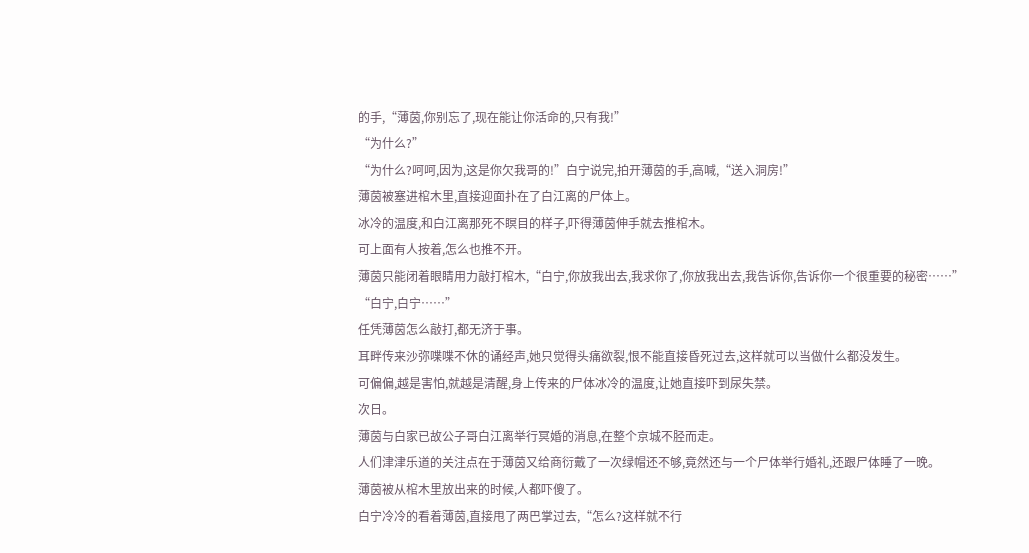的手,“薄茵,你别忘了,现在能让你活命的,只有我!”
“为什么?”
“为什么?呵呵,因为,这是你欠我哥的!”白宁说完,拍开薄茵的手,高喊,“送入洞房!”
薄茵被塞进棺木里,直接迎面扑在了白江离的尸体上。
冰冷的温度,和白江离那死不瞑目的样子,吓得薄茵伸手就去推棺木。
可上面有人按着,怎么也推不开。
薄茵只能闭着眼睛用力敲打棺木,“白宁,你放我出去,我求你了,你放我出去,我告诉你,告诉你一个很重要的秘密……”
“白宁,白宁……”
任凭薄茵怎么敲打,都无济于事。
耳畔传来沙弥喋喋不休的诵经声,她只觉得头痛欲裂,恨不能直接昏死过去,这样就可以当做什么都没发生。
可偏偏,越是害怕,就越是清醒,身上传来的尸体冰冷的温度,让她直接吓到尿失禁。
次日。
薄茵与白家已故公子哥白江离举行冥婚的消息,在整个京城不胫而走。
人们津津乐道的关注点在于薄茵又给商衍戴了一次绿帽还不够,竟然还与一个尸体举行婚礼,还跟尸体睡了一晚。
薄茵被从棺木里放出来的时候,人都吓傻了。
白宁冷冷的看着薄茵,直接甩了两巴掌过去,“怎么?这样就不行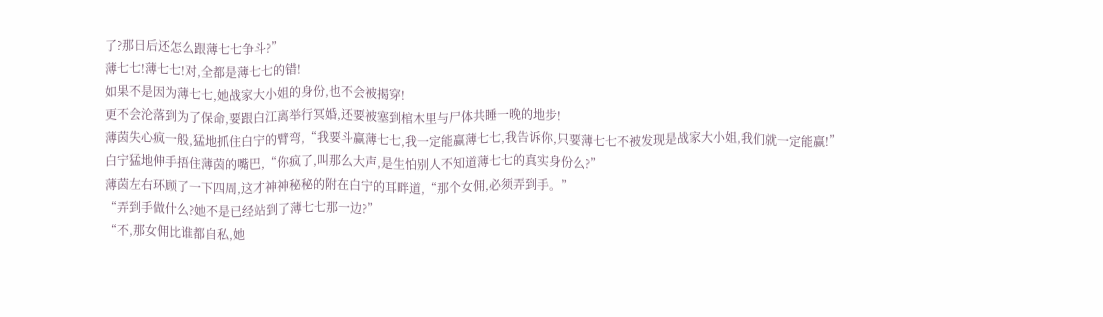了?那日后还怎么跟薄七七争斗?”
薄七七!薄七七!对,全都是薄七七的错!
如果不是因为薄七七,她战家大小姐的身份,也不会被揭穿!
更不会沦落到为了保命,要跟白江离举行冥婚,还要被塞到棺木里与尸体共睡一晚的地步!
薄茵失心疯一般,猛地抓住白宁的臂弯,“我要斗赢薄七七,我一定能赢薄七七,我告诉你,只要薄七七不被发现是战家大小姐,我们就一定能赢!”
白宁猛地伸手捂住薄茵的嘴巴,“你疯了,叫那么大声,是生怕别人不知道薄七七的真实身份么?”
薄茵左右环顾了一下四周,这才神神秘秘的附在白宁的耳畔道,“那个女佣,必须弄到手。”
“弄到手做什么?她不是已经站到了薄七七那一边?”
“不,那女佣比谁都自私,她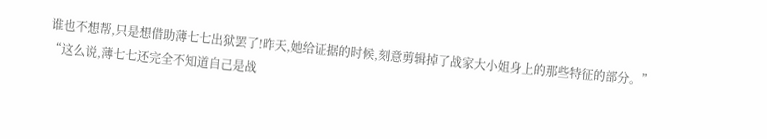谁也不想帮,只是想借助薄七七出狱罢了!昨天,她给证据的时候,刻意剪辑掉了战家大小姐身上的那些特征的部分。”
“这么说,薄七七还完全不知道自己是战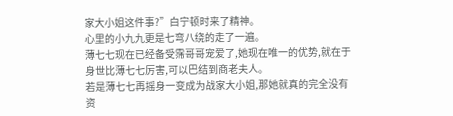家大小姐这件事?”白宁顿时来了精神。
心里的小九九更是七弯八绕的走了一遍。
薄七七现在已经备受霈哥哥宠爱了,她现在唯一的优势,就在于身世比薄七七厉害,可以巴结到商老夫人。
若是薄七七再摇身一变成为战家大小姐,那她就真的完全没有资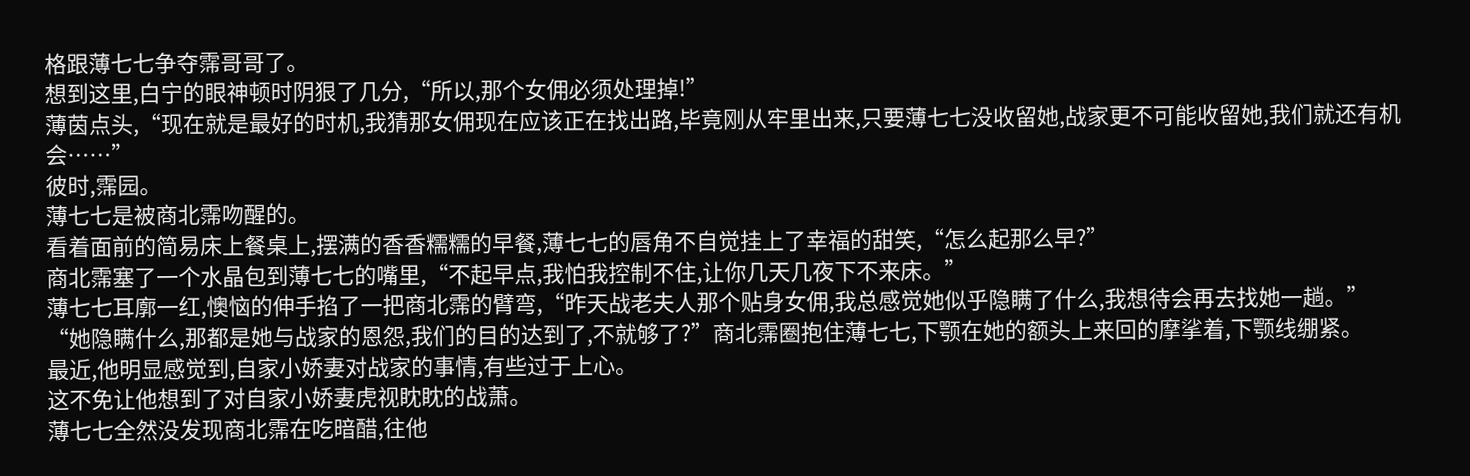格跟薄七七争夺霈哥哥了。
想到这里,白宁的眼神顿时阴狠了几分,“所以,那个女佣必须处理掉!”
薄茵点头,“现在就是最好的时机,我猜那女佣现在应该正在找出路,毕竟刚从牢里出来,只要薄七七没收留她,战家更不可能收留她,我们就还有机会……”
彼时,霈园。
薄七七是被商北霈吻醒的。
看着面前的简易床上餐桌上,摆满的香香糯糯的早餐,薄七七的唇角不自觉挂上了幸福的甜笑,“怎么起那么早?”
商北霈塞了一个水晶包到薄七七的嘴里,“不起早点,我怕我控制不住,让你几天几夜下不来床。”
薄七七耳廓一红,懊恼的伸手掐了一把商北霈的臂弯,“昨天战老夫人那个贴身女佣,我总感觉她似乎隐瞒了什么,我想待会再去找她一趟。”
“她隐瞒什么,那都是她与战家的恩怨,我们的目的达到了,不就够了?”商北霈圈抱住薄七七,下颚在她的额头上来回的摩挲着,下颚线绷紧。
最近,他明显感觉到,自家小娇妻对战家的事情,有些过于上心。
这不免让他想到了对自家小娇妻虎视眈眈的战萧。
薄七七全然没发现商北霈在吃暗醋,往他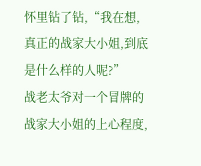怀里钻了钻,“我在想,真正的战家大小姐,到底是什么样的人呢?”
战老太爷对一个冒牌的战家大小姐的上心程度,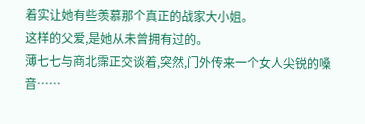着实让她有些羡慕那个真正的战家大小姐。
这样的父爱,是她从未曾拥有过的。
薄七七与商北霈正交谈着,突然,门外传来一个女人尖锐的嗓音……